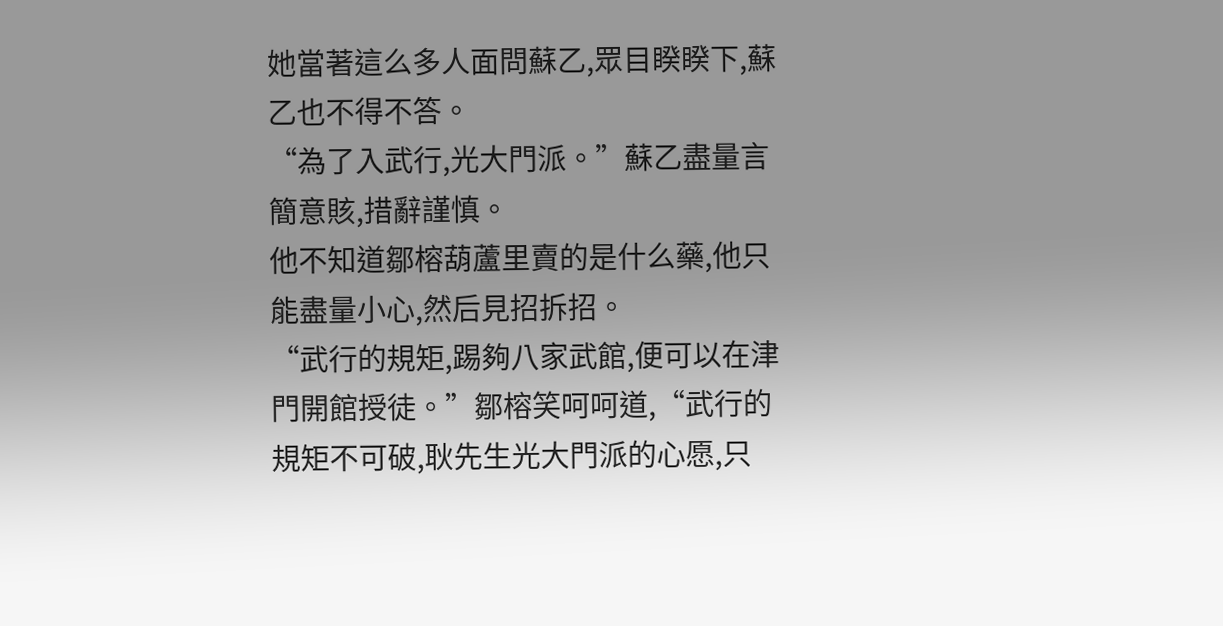她當著這么多人面問蘇乙,眾目睽睽下,蘇乙也不得不答。
“為了入武行,光大門派。”蘇乙盡量言簡意賅,措辭謹慎。
他不知道鄒榕葫蘆里賣的是什么藥,他只能盡量小心,然后見招拆招。
“武行的規矩,踢夠八家武館,便可以在津門開館授徒。”鄒榕笑呵呵道,“武行的規矩不可破,耿先生光大門派的心愿,只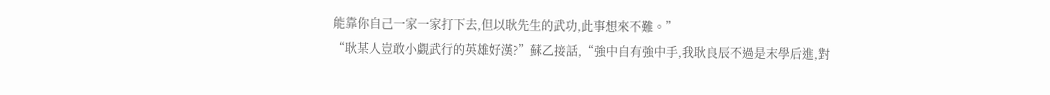能靠你自己一家一家打下去,但以耿先生的武功,此事想來不難。”
“耿某人豈敢小覷武行的英雄好漢?”蘇乙接話,“強中自有強中手,我耿良辰不過是末學后進,對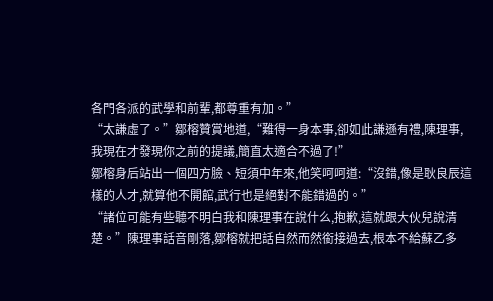各門各派的武學和前輩,都尊重有加。”
“太謙虛了。”鄒榕贊賞地道,“難得一身本事,卻如此謙遜有禮,陳理事,我現在才發現你之前的提議,簡直太適合不過了!”
鄒榕身后站出一個四方臉、短須中年來,他笑呵呵道:“沒錯,像是耿良辰這樣的人才,就算他不開館,武行也是絕對不能錯過的。”
“諸位可能有些聽不明白我和陳理事在說什么,抱歉,這就跟大伙兒說清楚。”陳理事話音剛落,鄒榕就把話自然而然銜接過去,根本不給蘇乙多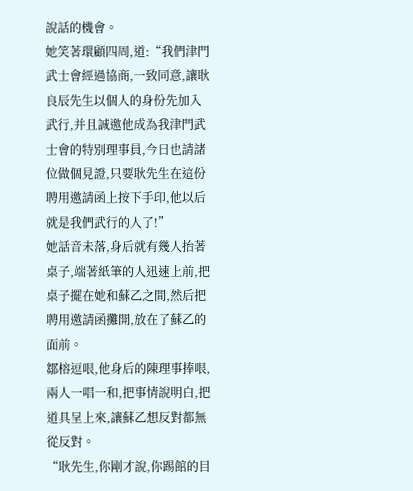說話的機會。
她笑著環顧四周,道:“我們津門武士會經過協商,一致同意,讓耿良辰先生以個人的身份先加入武行,并且誠邀他成為我津門武士會的特別理事員,今日也請諸位做個見證,只要耿先生在這份聘用邀請函上按下手印,他以后就是我們武行的人了!”
她話音未落,身后就有幾人抬著桌子,端著紙筆的人迅速上前,把桌子擺在她和蘇乙之間,然后把聘用邀請函攤開,放在了蘇乙的面前。
鄒榕逗哏,他身后的陳理事捧哏,兩人一唱一和,把事情說明白,把道具呈上來,讓蘇乙想反對都無從反對。
“耿先生,你剛才說,你踢館的目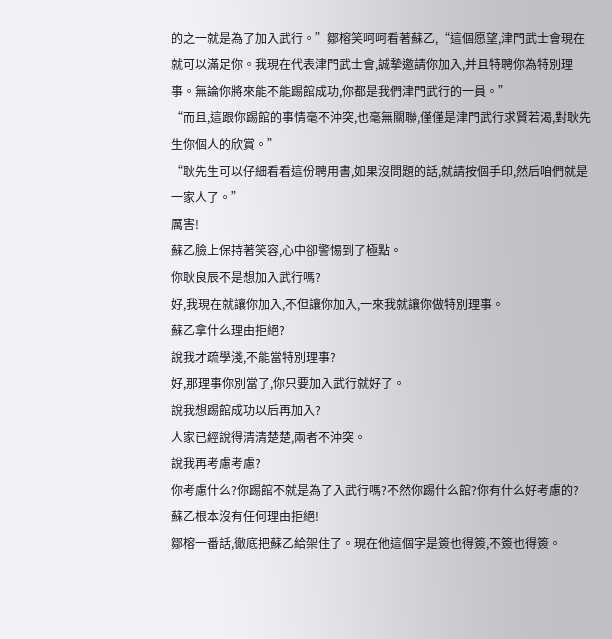的之一就是為了加入武行。”鄒榕笑呵呵看著蘇乙,“這個愿望,津門武士會現在就可以滿足你。我現在代表津門武士會,誠摯邀請你加入,并且特聘你為特別理事。無論你將來能不能踢館成功,你都是我們津門武行的一員。”
“而且,這跟你踢館的事情毫不沖突,也毫無關聯,僅僅是津門武行求賢若渴,對耿先生你個人的欣賞。”
“耿先生可以仔細看看這份聘用書,如果沒問題的話,就請按個手印,然后咱們就是一家人了。”
厲害!
蘇乙臉上保持著笑容,心中卻警惕到了極點。
你耿良辰不是想加入武行嗎?
好,我現在就讓你加入,不但讓你加入,一來我就讓你做特別理事。
蘇乙拿什么理由拒絕?
說我才疏學淺,不能當特別理事?
好,那理事你別當了,你只要加入武行就好了。
說我想踢館成功以后再加入?
人家已經說得清清楚楚,兩者不沖突。
說我再考慮考慮?
你考慮什么?你踢館不就是為了入武行嗎?不然你踢什么館?你有什么好考慮的?
蘇乙根本沒有任何理由拒絕!
鄒榕一番話,徹底把蘇乙給架住了。現在他這個字是簽也得簽,不簽也得簽。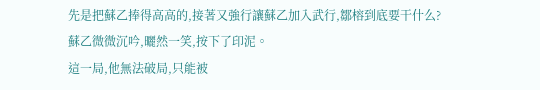先是把蘇乙捧得高高的,接著又強行讓蘇乙加入武行,鄒榕到底要干什么?
蘇乙微微沉吟,曬然一笑,按下了印泥。
這一局,他無法破局,只能被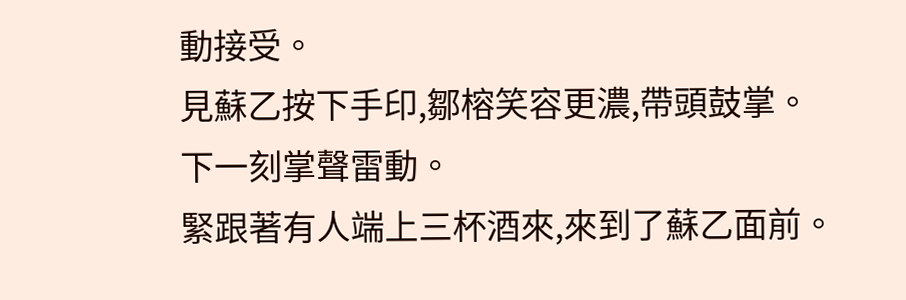動接受。
見蘇乙按下手印,鄒榕笑容更濃,帶頭鼓掌。
下一刻掌聲雷動。
緊跟著有人端上三杯酒來,來到了蘇乙面前。